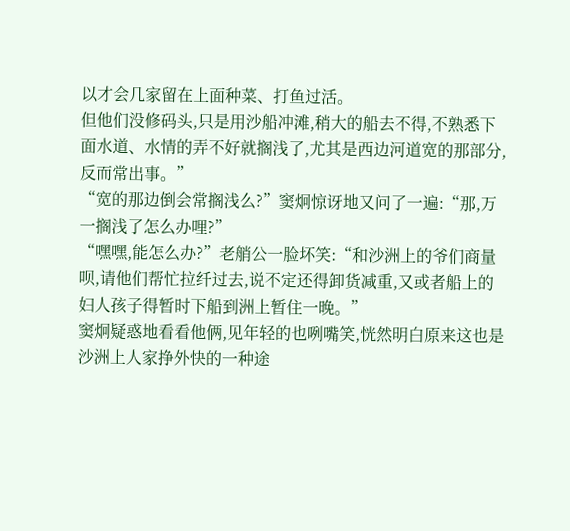以才会几家留在上面种菜、打鱼过活。
但他们没修码头,只是用沙船冲滩,稍大的船去不得,不熟悉下面水道、水情的弄不好就搁浅了,尤其是西边河道宽的那部分,反而常出事。”
“宽的那边倒会常搁浅么?”窦炯惊讶地又问了一遍:“那,万一搁浅了怎么办哩?”
“嘿嘿,能怎么办?”老艄公一脸坏笑:“和沙洲上的爷们商量呗,请他们帮忙拉纤过去,说不定还得卸货减重,又或者船上的妇人孩子得暂时下船到洲上暂住一晚。”
窦炯疑惑地看看他俩,见年轻的也咧嘴笑,恍然明白原来这也是沙洲上人家挣外快的一种途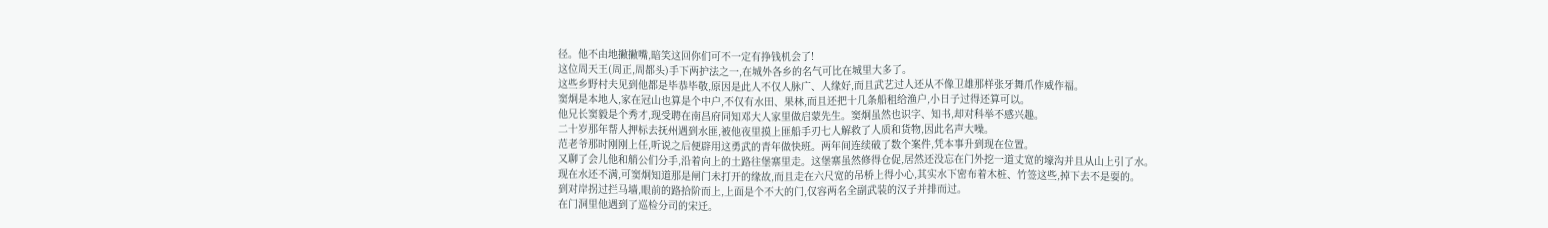径。他不由地撇撇嘴,暗笑这回你们可不一定有挣钱机会了!
这位周天王(周正,周都头)手下两护法之一,在城外各乡的名气可比在城里大多了。
这些乡野村夫见到他都是毕恭毕敬,原因是此人不仅人脉广、人缘好,而且武艺过人还从不像卫雄那样张牙舞爪作威作福。
窦炯是本地人,家在冠山也算是个中户,不仅有水田、果林,而且还把十几条船租给渔户,小日子过得还算可以。
他兄长窦毅是个秀才,现受聘在南昌府同知邓大人家里做启蒙先生。窦炯虽然也识字、知书,却对科举不感兴趣。
二十岁那年帮人押标去抚州遇到水匪,被他夜里摸上匪船手刃七人解救了人质和货物,因此名声大噪。
范老爷那时刚刚上任,听说之后便辟用这勇武的青年做快班。两年间连续破了数个案件,凭本事升到现在位置。
又聊了会儿他和艄公们分手,沿着向上的土路往堡寨里走。这堡寨虽然修得仓促,居然还没忘在门外挖一道丈宽的壕沟并且从山上引了水。
现在水还不满,可窦炯知道那是闸门未打开的缘故,而且走在六尺宽的吊桥上得小心,其实水下密布着木桩、竹签这些,掉下去不是耍的。
到对岸拐过拦马墙,眼前的路拾阶而上,上面是个不大的门,仅容两名全副武装的汉子并排而过。
在门洞里他遇到了巡检分司的宋迁。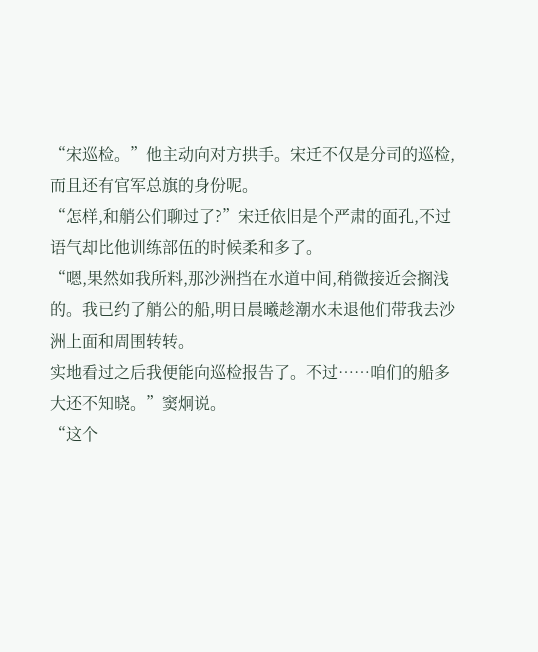“宋巡检。”他主动向对方拱手。宋迁不仅是分司的巡检,而且还有官军总旗的身份呢。
“怎样,和艄公们聊过了?”宋迁依旧是个严肃的面孔,不过语气却比他训练部伍的时候柔和多了。
“嗯,果然如我所料,那沙洲挡在水道中间,稍微接近会搁浅的。我已约了艄公的船,明日晨曦趁潮水未退他们带我去沙洲上面和周围转转。
实地看过之后我便能向巡检报告了。不过……咱们的船多大还不知晓。”窦炯说。
“这个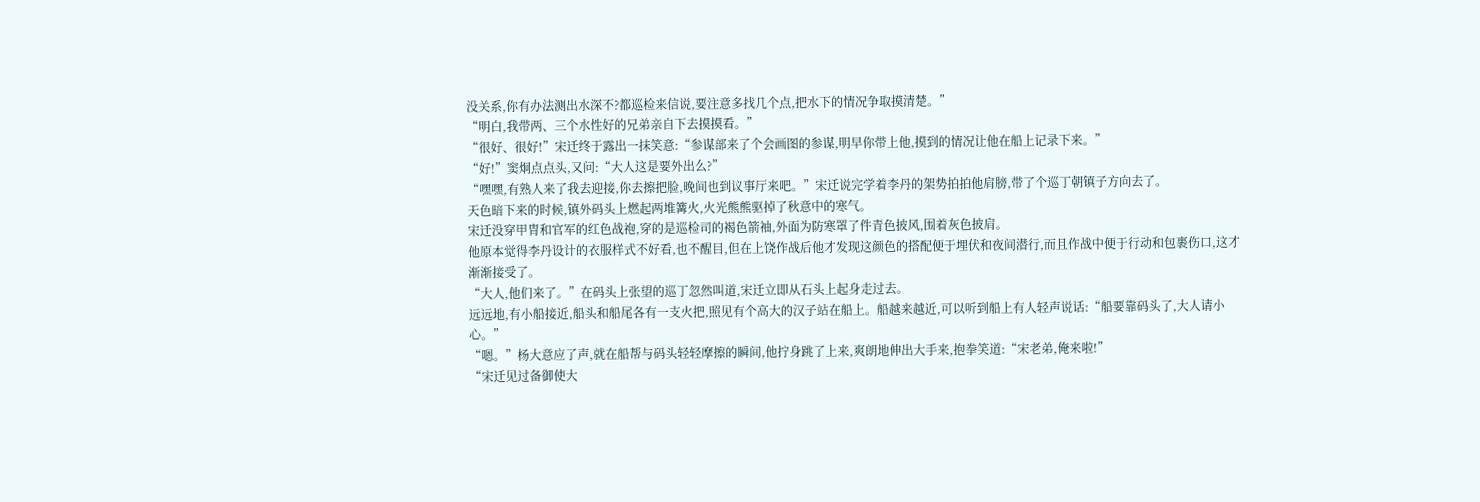没关系,你有办法测出水深不?都巡检来信说,要注意多找几个点,把水下的情况争取摸清楚。”
“明白,我带两、三个水性好的兄弟亲自下去摸摸看。”
“很好、很好!”宋迁终于露出一抹笑意:“参谋部来了个会画图的参谋,明早你带上他,摸到的情况让他在船上记录下来。”
“好!”窦炯点点头,又问:“大人这是要外出么?”
“嘿嘿,有熟人来了我去迎接,你去擦把脸,晚间也到议事厅来吧。”宋迁说完学着李丹的架势拍拍他肩膀,带了个巡丁朝镇子方向去了。
天色暗下来的时候,镇外码头上燃起两堆篝火,火光熊熊驱掉了秋意中的寒气。
宋迁没穿甲胄和官军的红色战袍,穿的是巡检司的褐色箭袖,外面为防寒罩了件青色披风,围着灰色披肩。
他原本觉得李丹设计的衣服样式不好看,也不醒目,但在上饶作战后他才发现这颜色的搭配便于埋伏和夜间潜行,而且作战中便于行动和包裹伤口,这才渐渐接受了。
“大人,他们来了。”在码头上张望的巡丁忽然叫道,宋迁立即从石头上起身走过去。
远远地,有小船接近,船头和船尾各有一支火把,照见有个高大的汉子站在船上。船越来越近,可以听到船上有人轻声说话:“船要靠码头了,大人请小心。”
“嗯。”杨大意应了声,就在船帮与码头轻轻摩擦的瞬间,他拧身跳了上来,爽朗地伸出大手来,抱拳笑道:“宋老弟,俺来啦!”
“宋迁见过备御使大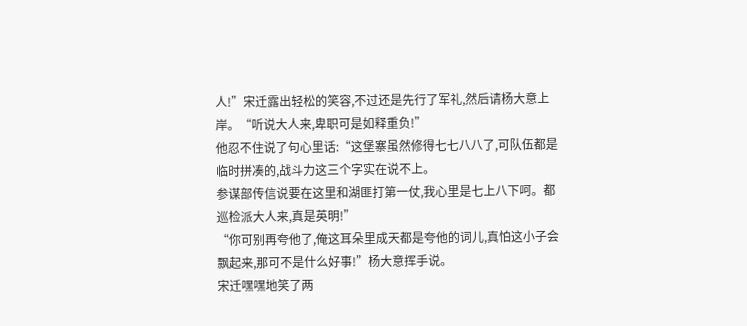人!”宋迁露出轻松的笑容,不过还是先行了军礼,然后请杨大意上岸。“听说大人来,卑职可是如释重负!”
他忍不住说了句心里话:“这堡寨虽然修得七七八八了,可队伍都是临时拼凑的,战斗力这三个字实在说不上。
参谋部传信说要在这里和湖匪打第一仗,我心里是七上八下呵。都巡检派大人来,真是英明!”
“你可别再夸他了,俺这耳朵里成天都是夸他的词儿,真怕这小子会飘起来,那可不是什么好事!”杨大意挥手说。
宋迁嘿嘿地笑了两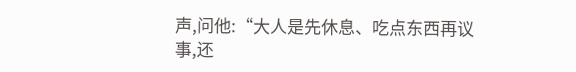声,问他:“大人是先休息、吃点东西再议事,还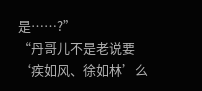是……?”
“丹哥儿不是老说要‘疾如风、徐如林’么